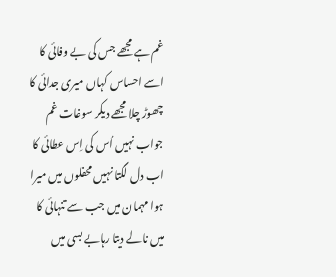غم ہے مجھے جس کی بے وفائی کا
اسے احساس کہاں میری جدائی کا
چھوڑ چلا مجھے دیکر سوغات غم
جواب نہیں اُس کی اِس عطائی کا
اب دل لگتا نہیں محفلوں میں میرا
ہوا مہمان میں جب سے تنہائی کا
میں نالے دیتا رہابے بسی میں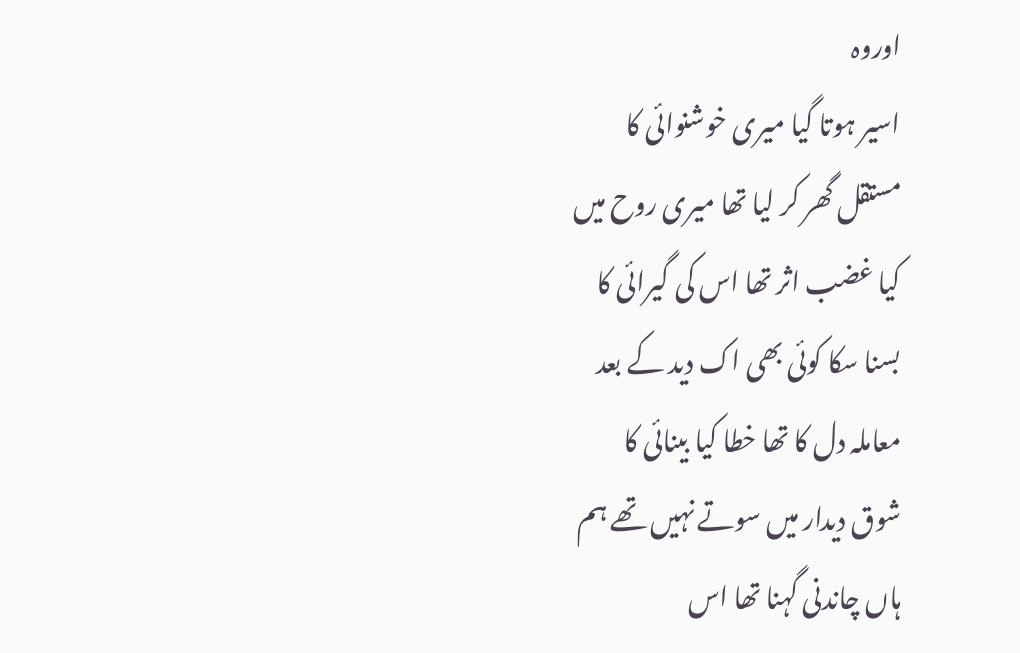اوروہ
اسیر ہوتا گیا میری خوشنوائی کا
مستقل گھر کر لیا تھا میری روح میں
کیا غضب اثر تھا اس کی گیرائی کا
بسنا سکا کوئی بھی اک دید کے بعد
معاملہ دل کا تھا خطا کیا بینائی کا
شوق دیدار میں سوتے نہیں تھے ہم
ہاں چاندنی گہنا تھا اس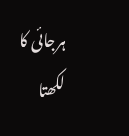ہرجائی کا
لکھتا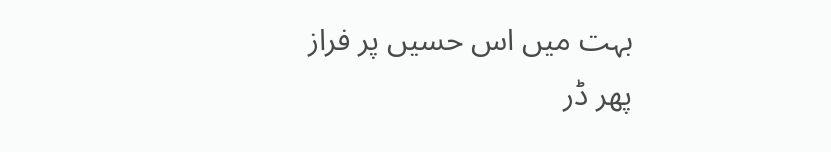بہت میں اس حسیں پر فراز
پھر ڈر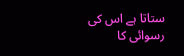ستاتا ہے اس کی رسوائی کا